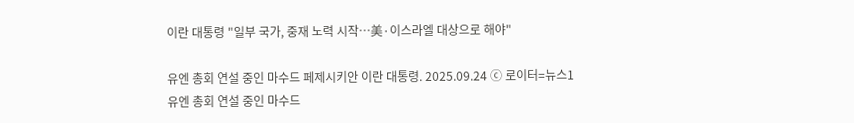이란 대통령 "일부 국가, 중재 노력 시작…美·이스라엘 대상으로 해야"

유엔 총회 연설 중인 마수드 페제시키안 이란 대통령. 2025.09.24 ⓒ 로이터=뉴스1
유엔 총회 연설 중인 마수드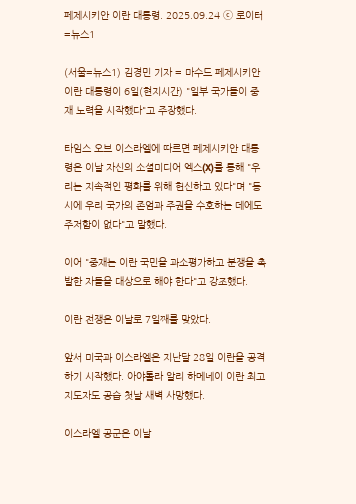페제시키안 이란 대통령. 2025.09.24 ⓒ 로이터=뉴스1

(서울=뉴스1) 김경민 기자 = 마수드 페제시키안 이란 대통령이 6일(현지시간) "일부 국가들이 중재 노력을 시작했다"고 주장했다.

타임스 오브 이스라엘에 따르면 페제시키안 대통령은 이날 자신의 소셜미디어 엑스(X)를 통해 "우리는 지속적인 평화를 위해 헌신하고 있다"며 "동시에 우리 국가의 존엄과 주권을 수호하는 데에도 주저함이 없다"고 말했다.

이어 "중재는 이란 국민을 과소평가하고 분쟁을 촉발한 자들을 대상으로 해야 한다"고 강조했다.

이란 전쟁은 이날로 7일째를 맞았다.

앞서 미국과 이스라엘은 지난달 28일 이란을 공격하기 시작했다. 아야톨라 알리 하메네이 이란 최고지도자도 공습 첫날 새벽 사망했다.

이스라엘 공군은 이날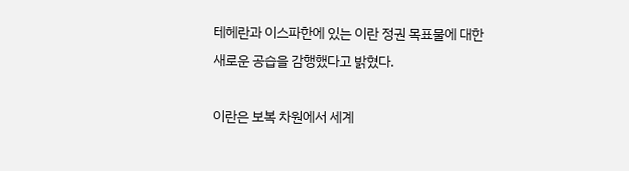테헤란과 이스파한에 있는 이란 정권 목표물에 대한 새로운 공습을 감행했다고 밝혔다.

이란은 보복 차원에서 세계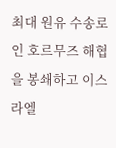최대 원유 수송로인 호르무즈 해협을 봉쇄하고 이스라엘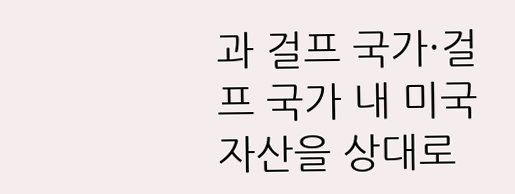과 걸프 국가·걸프 국가 내 미국 자산을 상대로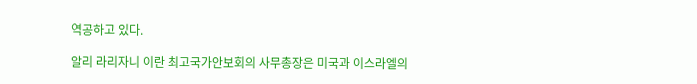역공하고 있다.

알리 라리자니 이란 최고국가안보회의 사무총장은 미국과 이스라엘의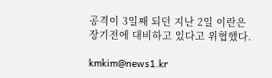공격이 3일째 되던 지난 2일 이란은 장기전에 대비하고 있다고 위협했다.

kmkim@news1.kr